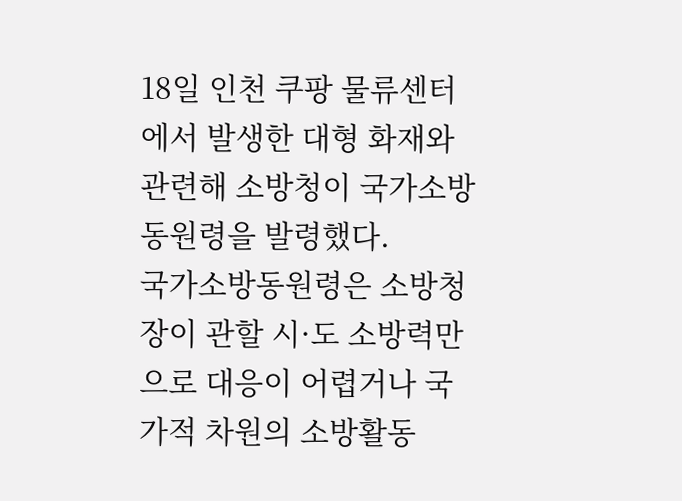18일 인천 쿠팡 물류센터에서 발생한 대형 화재와 관련해 소방청이 국가소방동원령을 발령했다.
국가소방동원령은 소방청장이 관할 시·도 소방력만으로 대응이 어렵거나 국가적 차원의 소방활동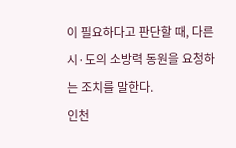이 필요하다고 판단할 때, 다른 시·도의 소방력 동원을 요청하는 조치를 말한다.
인천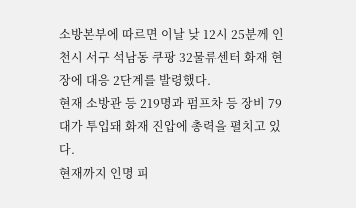소방본부에 따르면 이날 낮 12시 25분께 인천시 서구 석남동 쿠팡 32물류센터 화재 현장에 대응 2단계를 발령했다.
현재 소방관 등 219명과 펌프차 등 장비 79대가 투입돼 화재 진압에 총력을 펼치고 있다.
현재까지 인명 피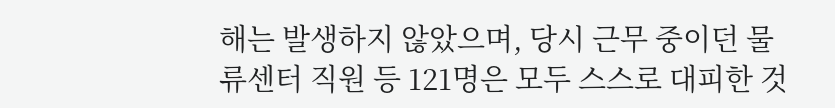해는 발생하지 않았으며, 당시 근무 중이던 물류센터 직원 등 121명은 모두 스스로 대피한 것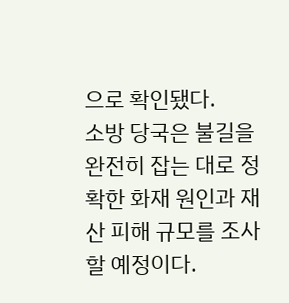으로 확인됐다.
소방 당국은 불길을 완전히 잡는 대로 정확한 화재 원인과 재산 피해 규모를 조사할 예정이다.